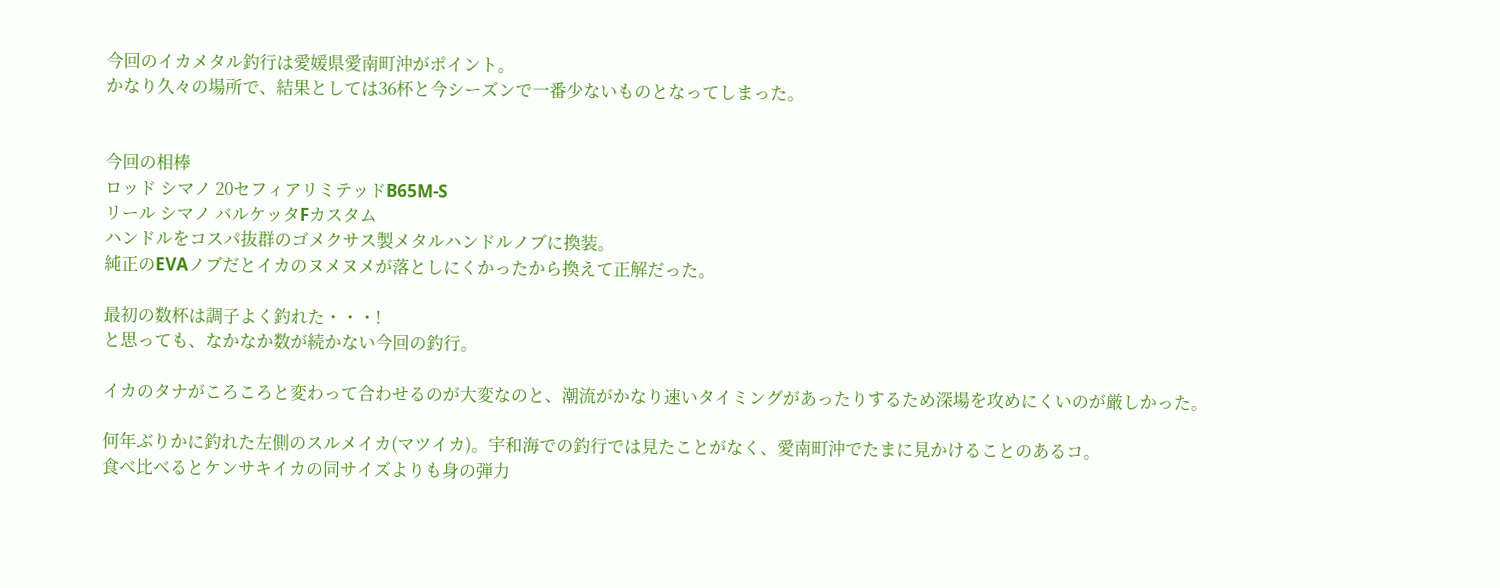今回のイカメタル釣行は愛媛県愛南町沖がポイント。
かなり久々の場所で、結果としては36杯と今シーズンで一番少ないものとなってしまった。


今回の相棒
ロッド シマノ 20セフィアリミテッドB65M-S
リール シマノ バルケッタFカスタム
ハンドルをコスパ抜群のゴメクサス製メタルハンドルノブに換装。
純正のEVAノブだとイカのヌメヌメが落としにくかったから換えて正解だった。

最初の数杯は調子よく釣れた・・・!
と思っても、なかなか数が続かない今回の釣行。

イカのタナがころころと変わって合わせるのが大変なのと、潮流がかなり速いタイミングがあったりするため深場を攻めにくいのが厳しかった。

何年ぶりかに釣れた左側のスルメイカ(マツイカ)。宇和海での釣行では見たことがなく、愛南町沖でたまに見かけることのあるコ。
食べ比べるとケンサキイカの同サイズよりも身の弾力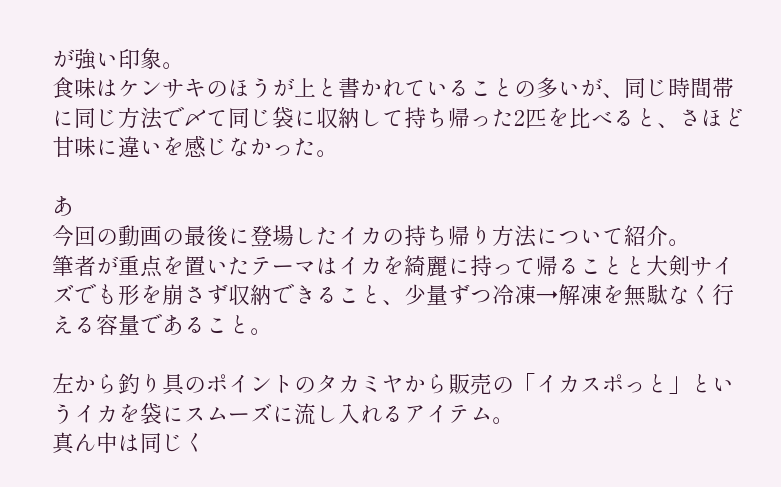が強い印象。
食味はケンサキのほうが上と書かれていることの多いが、同じ時間帯に同じ方法で〆て同じ袋に収納して持ち帰った2匹を比べると、さほど甘味に違いを感じなかった。

あ
今回の動画の最後に登場したイカの持ち帰り方法について紹介。
筆者が重点を置いたテーマはイカを綺麗に持って帰ることと大剣サイズでも形を崩さず収納できること、少量ずつ冷凍→解凍を無駄なく行える容量であること。

左から釣り具のポイントのタカミヤから販売の「イカスポっと」というイカを袋にスムーズに流し入れるアイテム。
真ん中は同じく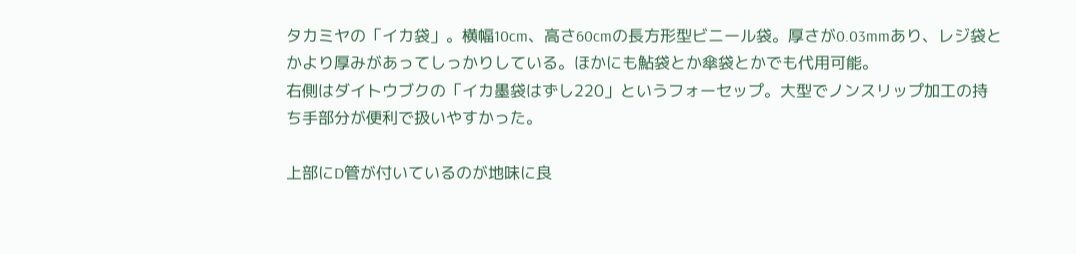タカミヤの「イカ袋」。横幅10cm、高さ60cmの長方形型ビニール袋。厚さが0.03mmあり、レジ袋とかより厚みがあってしっかりしている。ほかにも鮎袋とか傘袋とかでも代用可能。
右側はダイトウブクの「イカ墨袋はずし220」というフォーセップ。大型でノンスリップ加工の持ち手部分が便利で扱いやすかった。

上部にD管が付いているのが地味に良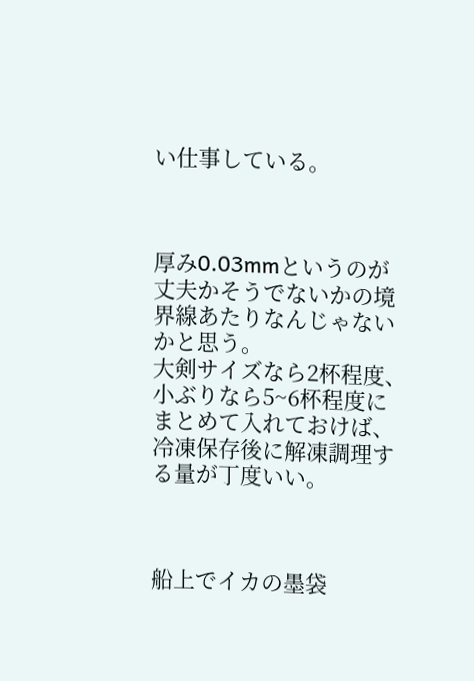い仕事している。



厚み0.03mmというのが丈夫かそうでないかの境界線あたりなんじゃないかと思う。
大剣サイズなら2杯程度、小ぶりなら5~6杯程度にまとめて入れておけば、冷凍保存後に解凍調理する量が丁度いい。



船上でイカの墨袋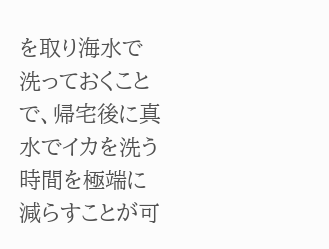を取り海水で洗っておくことで、帰宅後に真水でイカを洗う時間を極端に減らすことが可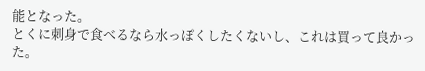能となった。
とくに刺身で食べるなら水っぽくしたくないし、これは買って良かった。